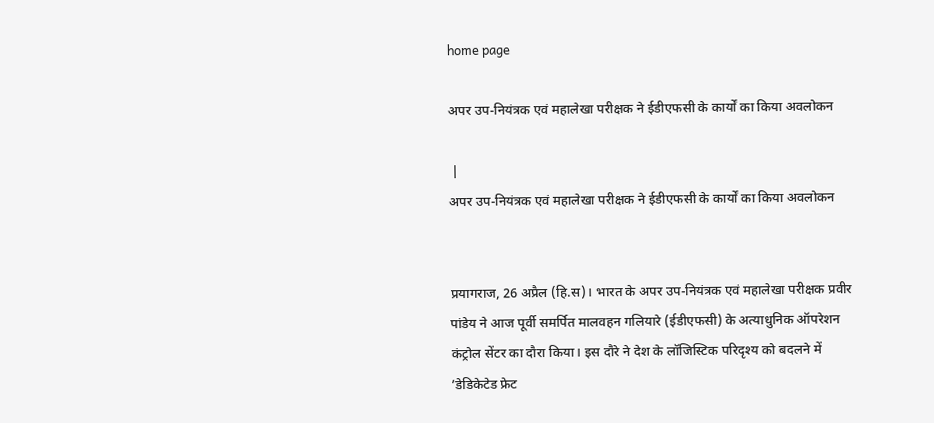home page

अपर उप-नियंत्रक एवं महालेखा परीक्षक ने ईडीएफसी के कार्यों का किया अवलोकन

 |
अपर उप-नियंत्रक एवं महालेखा परीक्षक ने ईडीएफसी के कार्यों का किया अवलोकन


प्रयागराज, 26 अप्रैल (हि.स)। भारत के अपर उप-नियंत्रक एवं महालेखा परीक्षक प्रवीर पांडेय ने आज पूर्वी समर्पित मालवहन गलियारे (ईडीएफसी) के अत्याधुनिक ऑपरेशन कंट्रोल सेंटर का दौरा किया। इस दौरे ने देश के लॉजिस्टिक परिदृश्य को बदलने में ’डेडिकेटेड फ्रेट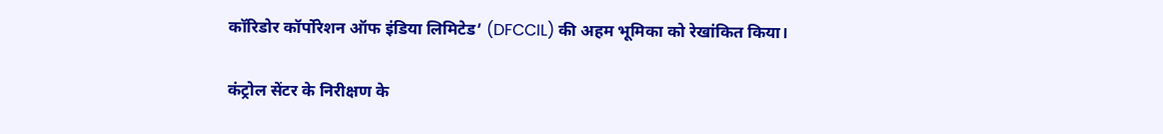कॉरिडोर कॉर्पोरेशन ऑफ इंडिया लिमिटेड’ (DFCCIL) की अहम भूमिका को रेखांकित किया।

कंट्रोल सेंटर के निरीक्षण के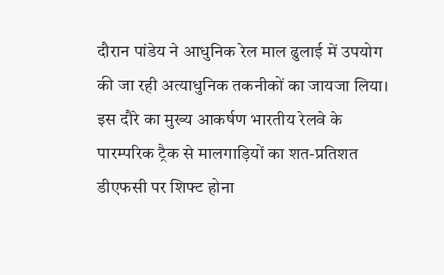दौरान पांडेय ने आधुनिक रेल माल ढुलाई में उपयोग की जा रही अत्याधुनिक तकनीकों का जायजा लिया। इस दौरे का मुख्य आकर्षण भारतीय रेलवे के पारम्परिक ट्रैक से मालगाड़ियों का शत-प्रतिशत डीएफसी पर शिफ्ट होना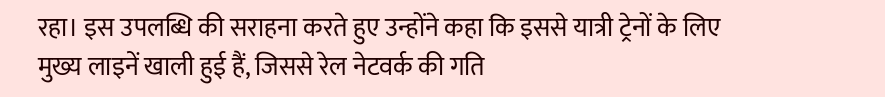रहा। इस उपलब्धि की सराहना करते हुए उन्होंने कहा कि इससे यात्री ट्रेनों के लिए मुख्य लाइनें खाली हुई हैं, जिससे रेल नेटवर्क की गति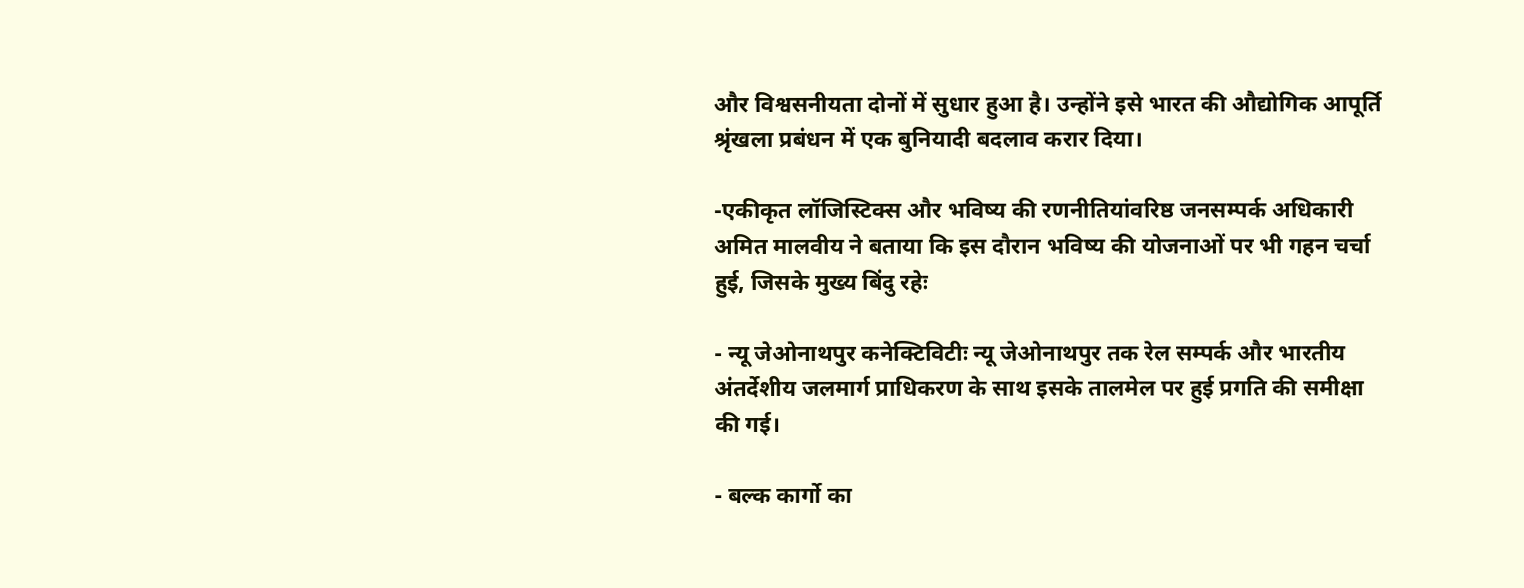और विश्वसनीयता दोनों में सुधार हुआ है। उन्होंने इसे भारत की औद्योगिक आपूर्ति श्रृंखला प्रबंधन में एक बुनियादी बदलाव करार दिया।

-एकीकृत लॉजिस्टिक्स और भविष्य की रणनीतियांवरिष्ठ जनसम्पर्क अधिकारी अमित मालवीय ने बताया कि इस दौरान भविष्य की योजनाओं पर भी गहन चर्चा हुई, जिसके मुख्य बिंदु रहेः

- न्यू जेओनाथपुर कनेक्टिविटीः न्यू जेओनाथपुर तक रेल सम्पर्क और भारतीय अंतर्देशीय जलमार्ग प्राधिकरण के साथ इसके तालमेल पर हुई प्रगति की समीक्षा की गई।

- बल्क कार्गो का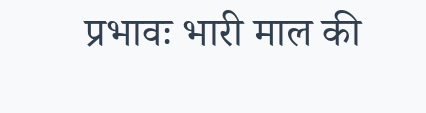प्रभावः भारी माल की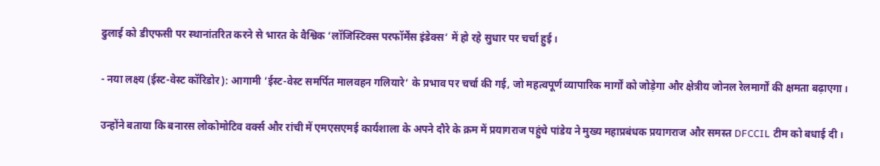ढुलाई को डीएफसी पर स्थानांतरित करने से भारत के वैश्विक ’लॉजिस्टिक्स परफॉर्मेंस इंडेक्स’ में हो रहे सुधार पर चर्चा हुई।

- नया लक्ष्य (ईस्ट-वेस्ट कॉरिडोर): आगामी ’ईस्ट-वेस्ट समर्पित मालवहन गलियारे’ के प्रभाव पर चर्चा की गई, जो महत्वपूर्ण व्यापारिक मार्गों को जोड़ेगा और क्षेत्रीय जोनल रेलमार्गों की क्षमता बढ़ाएगा।

उन्होंने बताया कि बनारस लोकोमोटिव वर्क्स और रांची में एमएसएमई कार्यशाला के अपने दौरे के क्रम में प्रयागराज पहुंचे पांडेय ने मुख्य महाप्रबंधक प्रयागराज और समस्त DFCCIL टीम को बधाई दी।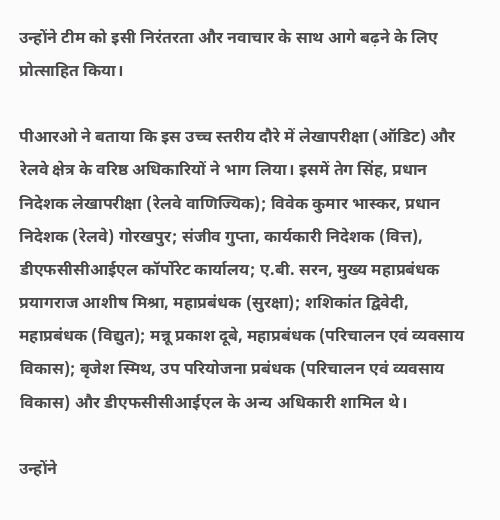उन्होंने टीम को इसी निरंतरता और नवाचार के साथ आगे बढ़ने के लिए प्रोत्साहित किया।

पीआरओ ने बताया कि इस उच्च स्तरीय दौरे में लेखापरीक्षा (ऑडिट) और रेलवे क्षेत्र के वरिष्ठ अधिकारियों ने भाग लिया। इसमें तेग सिंह, प्रधान निदेशक लेखापरीक्षा (रेलवे वाणिज्यिक); विवेक कुमार भास्कर, प्रधान निदेशक (रेलवे) गोरखपुर; संजीव गुप्ता, कार्यकारी निदेशक (वित्त), डीएफसीसीआईएल कॉर्पोरेट कार्यालय; ए.बी. सरन, मुख्य महाप्रबंधक प्रयागराज आशीष मिश्रा, महाप्रबंधक (सुरक्षा); शशिकांत द्विवेदी, महाप्रबंधक (विद्युत); मन्नू प्रकाश दूबे, महाप्रबंधक (परिचालन एवं व्यवसाय विकास); बृजेश स्मिथ, उप परियोजना प्रबंधक (परिचालन एवं व्यवसाय विकास) और डीएफसीसीआईएल के अन्य अधिकारी शामिल थे।

उन्होंने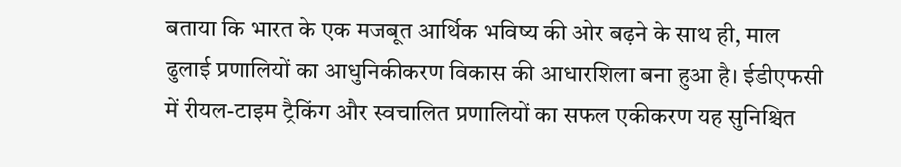बताया कि भारत के एक मजबूत आर्थिक भविष्य की ओर बढ़ने के साथ ही, माल ढुलाई प्रणालियों का आधुनिकीकरण विकास की आधारशिला बना हुआ है। ईडीएफसी में रीयल-टाइम ट्रैकिंग और स्वचालित प्रणालियों का सफल एकीकरण यह सुनिश्चित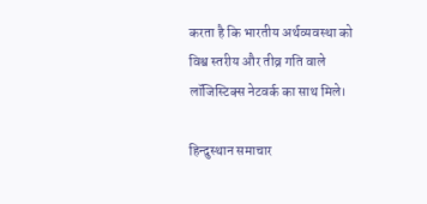करता है कि भारतीय अर्थव्यवस्था को विश्व स्तरीय और तीव्र गति वाले लॉजिस्टिक्स नेटवर्क का साथ मिले।

हिन्दुस्थान समाचार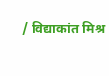/ विद्याकांत मिश्र